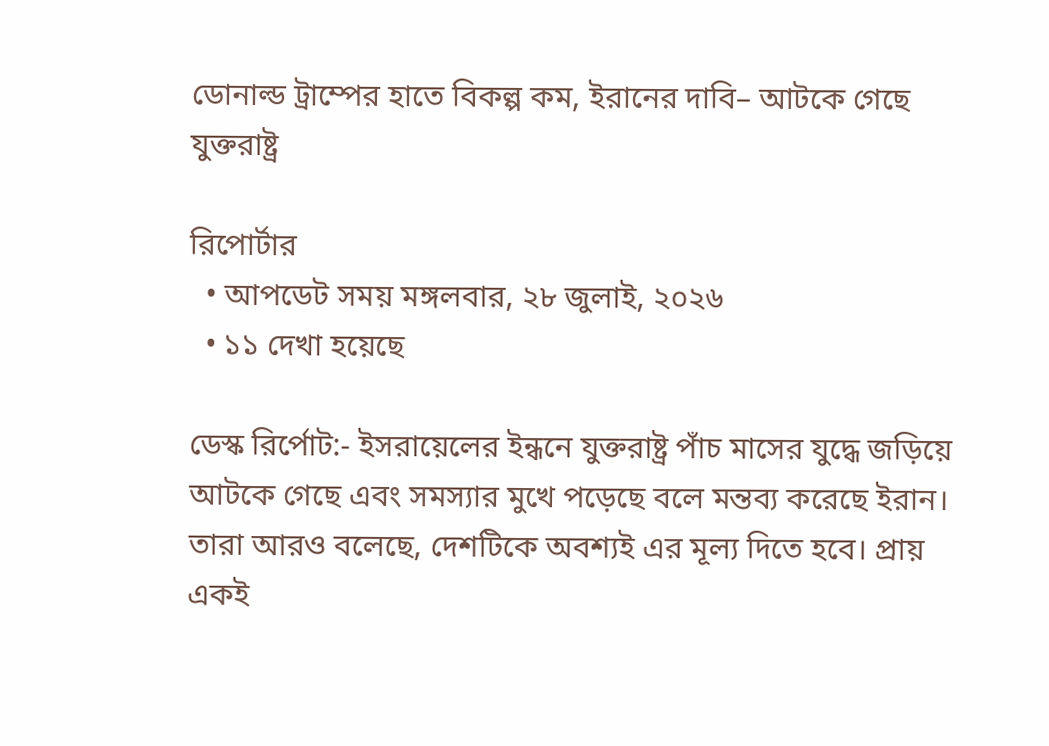ডোনাল্ড ট্রাম্পের হাতে বিকল্প কম, ইরানের দাবি– আটকে গেছে যুক্তরাষ্ট্র

রিপোর্টার
  • আপডেট সময় মঙ্গলবার, ২৮ জুলাই, ২০২৬
  • ১১ দেখা হয়েছে

ডেস্ক রির্পোট:- ইসরায়েলের ইন্ধনে যুক্তরাষ্ট্র পাঁচ মাসের যুদ্ধে জড়িয়ে আটকে গেছে এবং সমস্যার মুখে পড়েছে বলে মন্তব্য করেছে ইরান। তারা আরও বলেছে, দেশটিকে অবশ্যই এর মূল্য দিতে হবে। প্রায় একই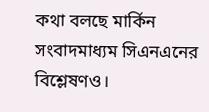কথা বলছে মার্কিন সংবাদমাধ্যম সিএনএনের বিশ্লেষণও।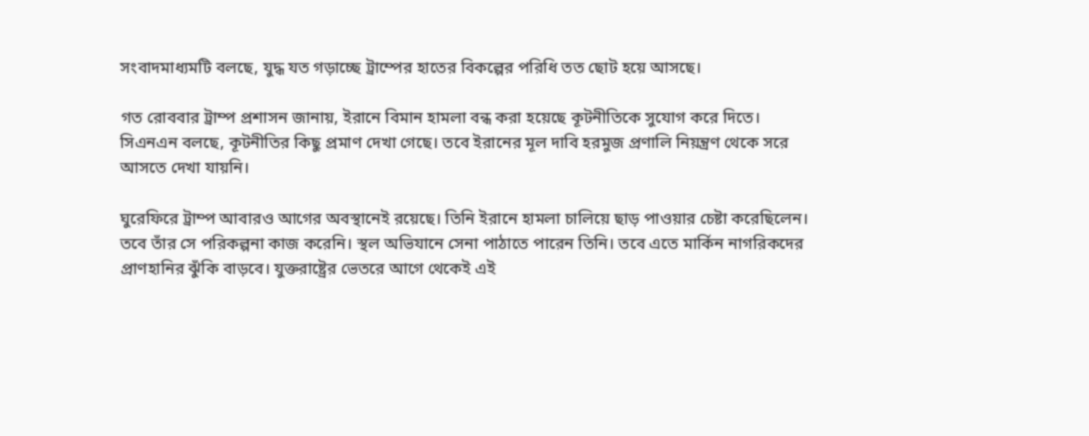সংবাদমাধ্যমটি বলছে, যুদ্ধ যত গড়াচ্ছে ট্রাম্পের হাতের বিকল্পের পরিধি তত ছোট হয়ে আসছে।

গত রোববার ট্রাম্প প্রশাসন জানায়, ইরানে বিমান হামলা বন্ধ করা হয়েছে কূটনীতিকে সুযোগ করে দিতে। সিএনএন বলছে, কূটনীতির কিছু প্রমাণ দেখা গেছে। তবে ইরানের মূল দাবি হরমুজ প্রণালি নিয়ন্ত্রণ থেকে সরে আসতে দেখা যায়নি।

ঘুরেফিরে ট্রাম্প আবারও আগের অবস্থানেই রয়েছে। তিনি ইরানে হামলা চালিয়ে ছাড় পাওয়ার চেষ্টা করেছিলেন। তবে তাঁর সে পরিকল্পনা কাজ করেনি। স্থল অভিযানে সেনা পাঠাতে পারেন তিনি। তবে এতে মার্কিন নাগরিকদের প্রাণহানির ঝুঁকি বাড়বে। যুক্তরাষ্ট্রের ভেতরে আগে থেকেই এই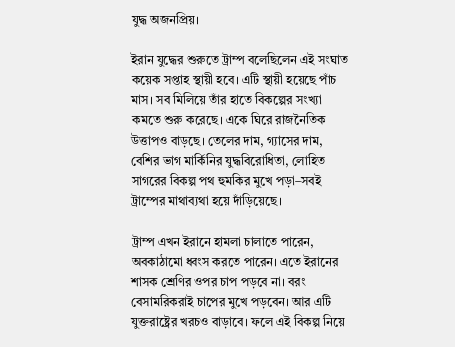যুদ্ধ অজনপ্রিয়।

ইরান যুদ্ধের শুরুতে ট্রাম্প বলেছিলেন এই সংঘাত কয়েক সপ্তাহ স্থায়ী হবে। এটি স্থায়ী হয়েছে পাঁচ মাস। সব মিলিয়ে তাঁর হাতে বিকল্পের সংখ্যা কমতে শুরু করেছে। একে ঘিরে রাজনৈতিক উত্তাপও বাড়ছে। তেলের দাম, গ্যাসের দাম, বেশির ভাগ মার্কিনির যুদ্ধবিরোধিতা, লোহিত সাগরের বিকল্প পথ হুমকির মুখে পড়া–সবই ট্রাম্পের মাথাব্যথা হয়ে দাঁড়িয়েছে।

ট্রাম্প এখন ইরানে হামলা চালাতে পারেন, অবকাঠামো ধ্বংস করতে পারেন। এতে ইরানের শাসক শ্রেণির ওপর চাপ পড়বে না। বরং বেসামরিকরাই চাপের মুখে পড়বেন। আর এটি যুক্তরাষ্ট্রের খরচও বাড়াবে। ফলে এই বিকল্প নিয়ে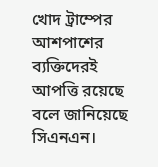খোদ ট্রাম্পের আশপাশের ব্যক্তিদেরই আপত্তি রয়েছে বলে জানিয়েছে সিএনএন।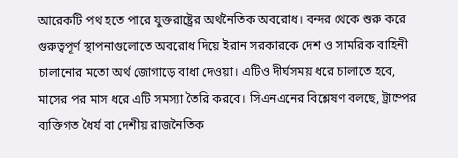আরেকটি পথ হতে পারে যুক্তরাষ্ট্রের অর্থনৈতিক অবরোধ। বন্দর থেকে শুরু করে গুরুত্বপূর্ণ স্থাপনাগুলোতে অবরোধ দিয়ে ইরান সরকারকে দেশ ও সামরিক বাহিনী চালানোর মতো অর্থ জোগাড়ে বাধা দেওয়া। এটিও দীর্ঘসময় ধরে চালাতে হবে, মাসের পর মাস ধরে এটি সমস্যা তৈরি করবে। সিএনএনের বিশ্লেষণ বলছে, ট্রাম্পের ব্যক্তিগত ধৈর্য বা দেশীয় রাজনৈতিক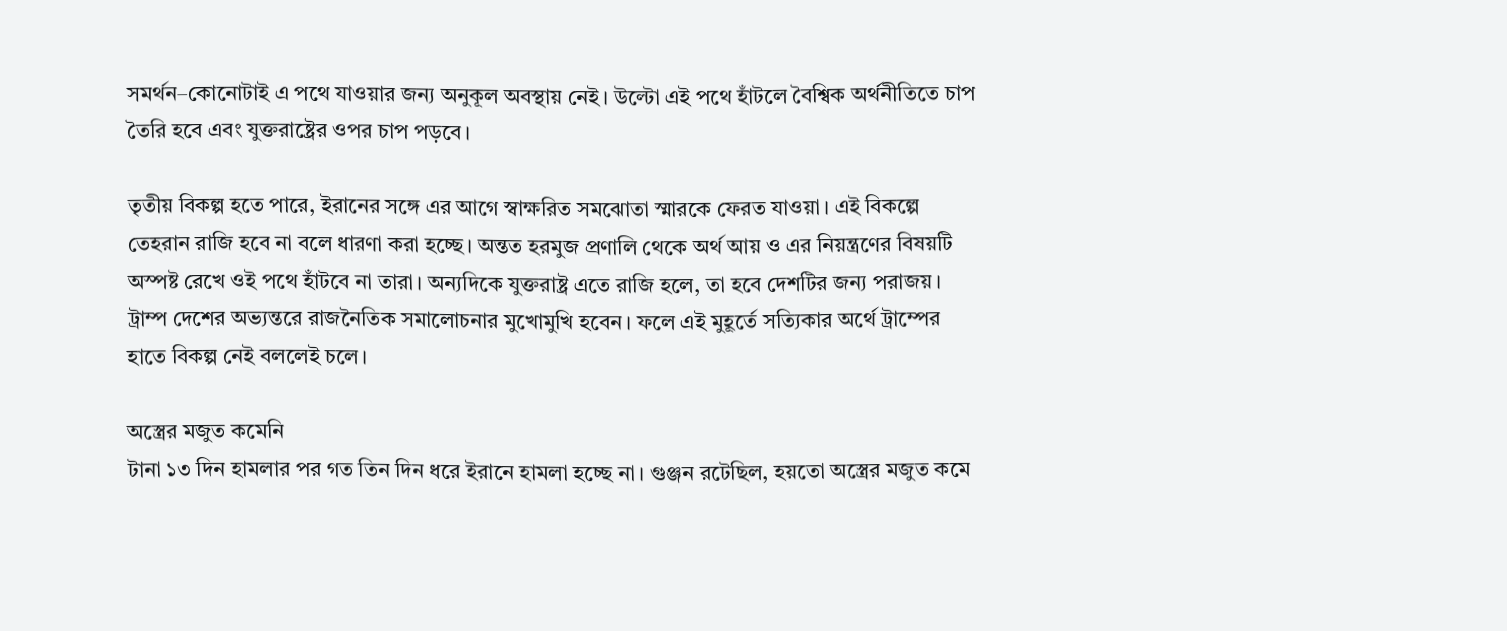সমর্থন–কোনোটাই এ পথে যাওয়ার জন্য অনুকূল অবস্থায় নেই। উল্টো এই পথে হাঁটলে বৈশ্বিক অর্থনীতিতে চাপ তৈরি হবে এবং যুক্তরাষ্ট্রের ওপর চাপ পড়বে।

তৃতীয় বিকল্প হতে পারে, ইরানের সঙ্গে এর আগে স্বাক্ষরিত সমঝোতা স্মারকে ফেরত যাওয়া। এই বিকল্পে তেহরান রাজি হবে না বলে ধারণা করা হচ্ছে। অন্তত হরমুজ প্রণালি থেকে অর্থ আয় ও এর নিয়ন্ত্রণের বিষয়টি অস্পষ্ট রেখে ওই পথে হাঁটবে না তারা। অন্যদিকে যুক্তরাষ্ট্র এতে রাজি হলে, তা হবে দেশটির জন্য পরাজয়। ট্রাম্প দেশের অভ্যন্তরে রাজনৈতিক সমালোচনার মুখোমুখি হবেন। ফলে এই মুহূর্তে সত্যিকার অর্থে ট্রাম্পের হাতে বিকল্প নেই বললেই চলে।

অস্ত্রের মজুত কমেনি
টানা ১৩ দিন হামলার পর গত তিন দিন ধরে ইরানে হামলা হচ্ছে না। গুঞ্জন রটেছিল, হয়তো অস্ত্রের মজুত কমে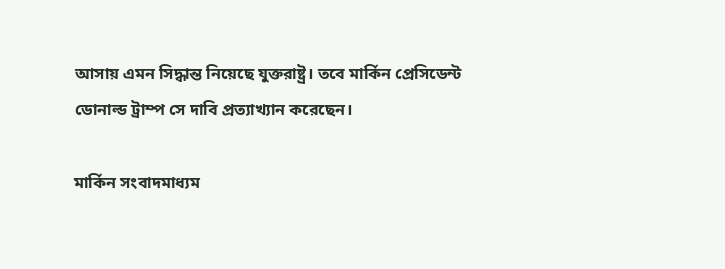আসায় এমন সিদ্ধান্ত নিয়েছে যুক্তরাষ্ট্র। তবে মার্কিন প্রেসিডেন্ট ডোনাল্ড ট্রাম্প সে দাবি প্রত্যাখ্যান করেছেন।

মার্কিন সংবাদমাধ্যম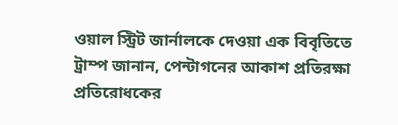ওয়াল স্ট্রিট জার্নালকে দেওয়া এক বিবৃতিতে ট্রাম্প জানান, পেন্টাগনের আকাশ প্রতিরক্ষা প্রতিরোধকের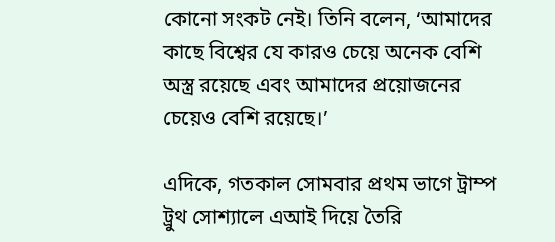কোনো সংকট নেই। তিনি বলেন, ‘আমাদের কাছে বিশ্বের যে কারও চেয়ে অনেক বেশি অস্ত্র রয়েছে এবং আমাদের প্রয়োজনের চেয়েও বেশি রয়েছে।’

এদিকে, গতকাল সোমবার প্রথম ভাগে ট্রাম্প ট্রুথ সোশ্যালে এআই দিয়ে তৈরি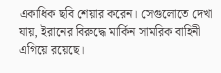একাধিক ছবি শেয়ার করেন। সেগুলোতে দেখা যায়, ইরানের বিরুদ্ধে মার্কিন সামরিক বাহিনী এগিয়ে রয়েছে।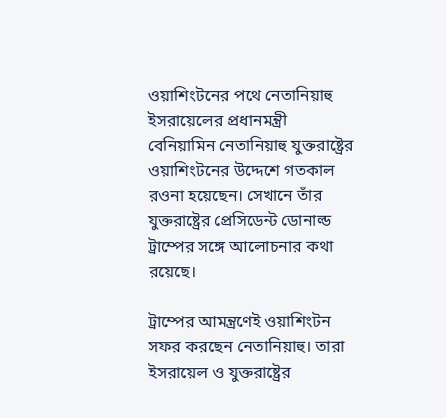ওয়াশিংটনের পথে নেতানিয়াহু
ইসরায়েলের প্রধানমন্ত্রী বেনিয়ামিন নেতানিয়াহু যুক্তরাষ্ট্রের ওয়াশিংটনের উদ্দেশে গতকাল রওনা হয়েছেন। সেখানে তাঁর যুক্তরাষ্ট্রের প্রেসিডেন্ট ডোনাল্ড ট্রাম্পের সঙ্গে আলোচনার কথা রয়েছে।

ট্রাম্পের আমন্ত্রণেই ওয়াশিংটন সফর করছেন নেতানিয়াহু। তারা ইসরায়েল ও যুক্তরাষ্ট্রের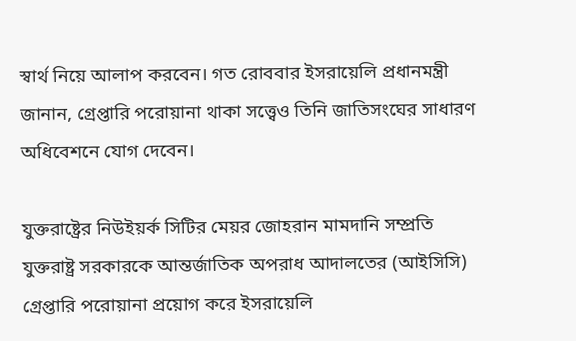স্বার্থ নিয়ে আলাপ করবেন। গত রোববার ইসরায়েলি প্রধানমন্ত্রী জানান, গ্রেপ্তারি পরোয়ানা থাকা সত্ত্বেও তিনি জাতিসংঘের সাধারণ অধিবেশনে যোগ দেবেন।

যুক্তরাষ্ট্রের নিউইয়র্ক সিটির মেয়র জোহরান মামদানি সম্প্রতি যুক্তরাষ্ট্র সরকারকে আন্তর্জাতিক অপরাধ আদালতের (আইসিসি) গ্রেপ্তারি পরোয়ানা প্রয়োগ করে ইসরায়েলি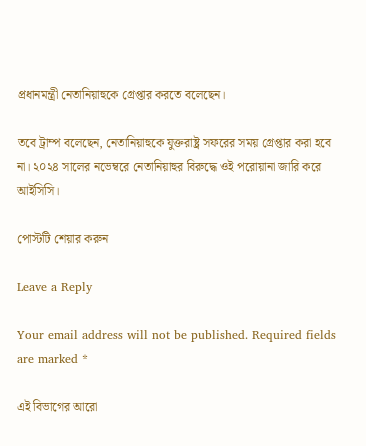প্রধানমন্ত্রী নেতানিয়াহুকে গ্রেপ্তার করতে বলেছেন।

তবে ট্রাম্প বলেছেন, নেতানিয়াহুকে যুক্তরাষ্ট্র সফরের সময় গ্রেপ্তার করা হবে না। ২০২৪ সালের নভেম্বরে নেতানিয়াহুর বিরুদ্ধে ওই পরোয়ানা জারি করে আইসিসি।

পোস্টটি শেয়ার করুন

Leave a Reply

Your email address will not be published. Required fields are marked *

এই বিভাগের আরো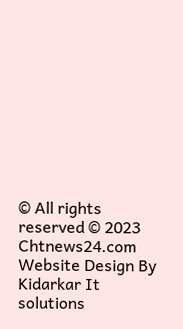© All rights reserved © 2023 Chtnews24.com
Website Design By Kidarkar It solutions